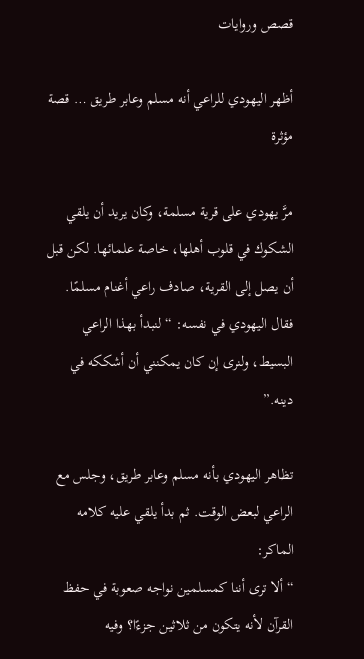قصص وروايات

أظهر اليهودي للراعي أنه مسلم وعابر طريق … قصة مؤثرة

مرَّ يهودي على قرية مسلمة، وكان يريد أن يلقي الشكوك في قلوب أهلها، خاصة علمائها. لكن قبل أن يصل إلى القرية، صادف راعي أغنام مسلمًا. فقال اليهودي في نفسه: “لنبدأ بهذا الراعي البسيط، ولنرى إن كان يمكنني أن أشككه في دينه.”

تظاهر اليهودي بأنه مسلم وعابر طريق، وجلس مع الراعي لبعض الوقت. ثم بدأ يلقي عليه كلامه الماكر:
“ألا ترى أننا كمسلمين نواجه صعوبة في حفظ القرآن لأنه يتكون من ثلاثين جزءًا؟ وفيه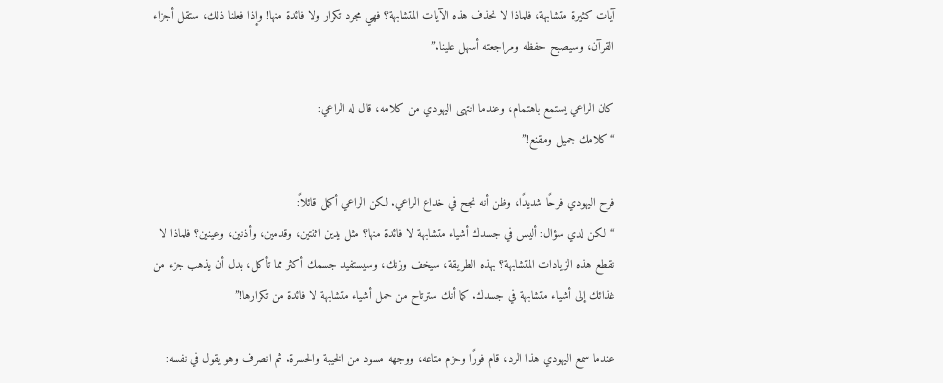آيات كثيرة متشابهة، فلماذا لا نحذف هذه الآيات المتشابهة؟ فهي مجرد تكرار ولا فائدة منها! وإذا فعلنا ذلك، ستقل أجزاء القرآن، وسيصبح حفظه ومراجعته أسهل علينا.”

كان الراعي يستمع باهتمام، وعندما انتهى اليهودي من كلامه، قال له الراعي:
“كلامك جميل ومقنع!”

فرح اليهودي فرحًا شديدًا، وظن أنه نجح في خداع الراعي. لكن الراعي أكمل قائلاً:
“لكن لدي سؤال: أليس في جسدك أشياء متشابهة لا فائدة منها؟ مثل يدين اثنتين، وقدمين، وأذنين، وعينين؟ فلماذا لا نقطع هذه الزيادات المتشابهة؟ بهذه الطريقة، سيخف وزنك، وسيستفيد جسمك أكثر مما تأكل، بدل أن يذهب جزء من غذائك إلى أشياء متشابهة في جسدك. كما أنك سترتاح من حمل أشياء متشابهة لا فائدة من تكرارها!”

عندما سمع اليهودي هذا الرد، قام فورًا وحزم متاعه، ووجهه مسود من الخيبة والحسرة. ثم انصرف وهو يقول في نفسه: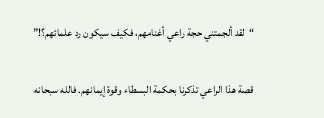“لقد ألجمتني حجة راعي أغنامهم، فكيف سيكون رد علمائهم؟!”

قصة هذا الراعي تذكرنا بحكمة البسطاء وقوة إيمانهم. فالله سبحانه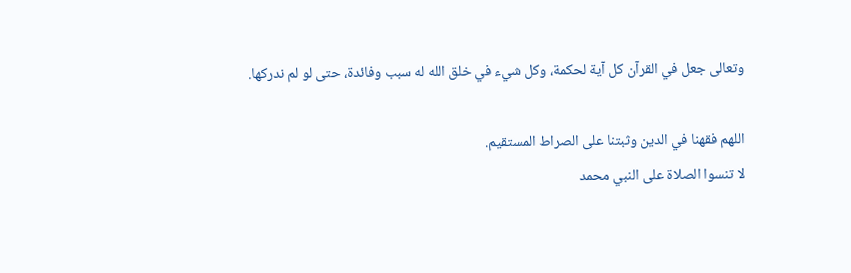وتعالى جعل في القرآن كل آية لحكمة، وكل شيء في خلق الله له سبب وفائدة، حتى لو لم ندركها.

اللهم فقهنا في الدين وثبتنا على الصراط المستقيم.
لا تنسوا الصلاة على النبي محمد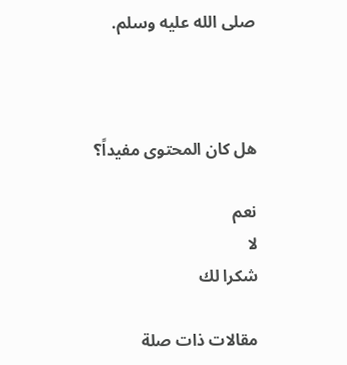صلى الله عليه وسلم.



هل كان المحتوى مفيداً؟

نعم
لا
شكرا لك

مقالات ذات صلة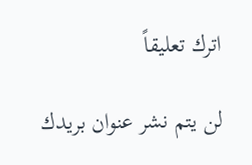اترك تعليقاً

لن يتم نشر عنوان بريدك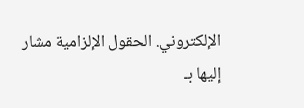الإلكتروني. الحقول الإلزامية مشار إليها بـ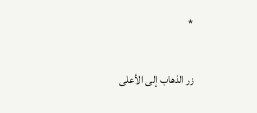*

زر الذهاب إلى الأعلى